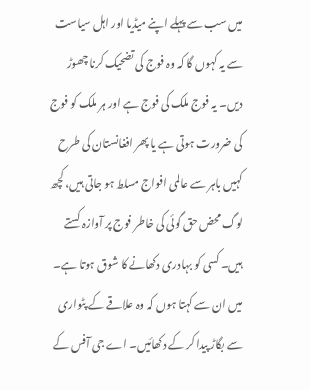میں سب سے پہلے اپنے میڈیا اور اہل سیاست سے یہ کہوں گا کہ وہ فوج کی تضحیک کرنا چھوڑ دیں۔ یہ فوج ملک کی فوج ہے اور ہر ملک کو فوج کی ضرورت ہوتی ہے یا پھر افغانستان کی طرح کہیں باہر سے عالمی افواج مسلط ہو جاتی ہیں، کچھ لوگ محض حق گوئی کی خاطر فوج پر آوازہ کستے ہیں۔ کسی کو بہادری دکھانے کا شوق ہوتا ہے۔ میں ان سے کہتا ہوں کہ وہ علاقے کے پٹواری سے بگاڑ پیدا کر کے دکھائیں۔ اے جی آفس کے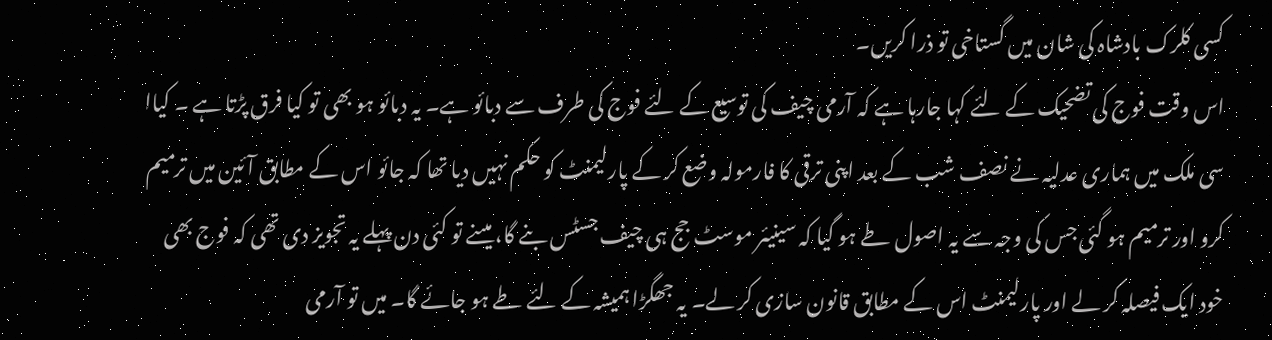کسی کلرک بادشاہ کی شان میں گستاخی تو ذرا کریں۔
اس وقت فوج کی تضحیک کے لئے کہا جارہا ہے کہ آرمی چیف کی توسیع کے لئے فوج کی طرف سے دبائو ہے۔ یہ دبائو ہو بھی تو کیا فرق پڑتا ہے ۔ کیاا سی ملک میں ہماری عدلیہ نے نصف شب کے بعد اپنی ترقی کا فارمولہ وضع کر کے پارلیمنٹ کو حکم نہیں دیا تھا کہ جائو اس کے مطابق آئین میں ترمیم کرو اور ترمیم ہو گئی جس کی وجہ سے یہ اصول طے ہو گیا کہ سینیئر موسٹ جج ہی چیف جسٹس بنے گا، میںنے تو کئی دن پہلے یہ تجویز دی تھی کہ فوج بھی خود ایک فیصلہ کر لے اور پارلیمنٹ اس کے مطابق قانون سازی کر لے۔ یہ جھگڑا ہمیشہ کے لئے طے ہو جائے گا۔ میں تو آرمی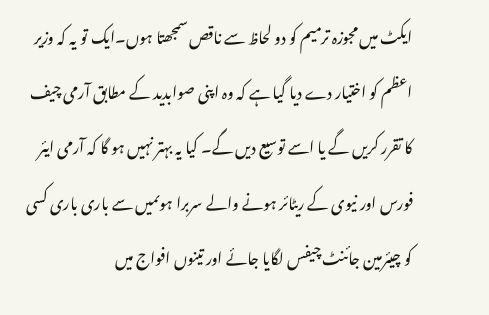ایکٹ میں مجوزہ ترمیم کو دو لحاظ سے ناقص سمجھتا ہوں۔ایک تو یہ کہ وزیر اعظم کو اختیار دے دیا گیا ہے کہ وہ اپنی صوابدید کے مطابق آرمی چیف کا تقرر کریں گے یا اسے توسیع دیں گے۔ کیا یہ بہتر نہیں ہو گا کہ آرمی ایئر فورس اور نیوی کے ریٹائر ہونے والے سربرا ہوںمیں سے باری باری کسی کو چیئرمین جائنٹ چیفس لگایا جائے اور تینوں افواج میں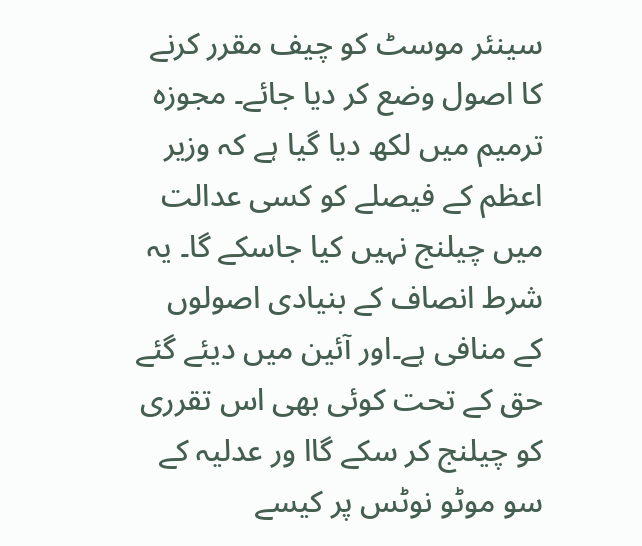سینئر موسٹ کو چیف مقرر کرنے کا اصول وضع کر دیا جائے۔ مجوزہ ترمیم میں لکھ دیا گیا ہے کہ وزیر اعظم کے فیصلے کو کسی عدالت میں چیلنج نہیں کیا جاسکے گا۔ یہ شرط انصاف کے بنیادی اصولوں کے منافی ہے۔اور آئین میں دیئے گئے حق کے تحت کوئی بھی اس تقرری کو چیلنج کر سکے گاا ور عدلیہ کے سو موٹو نوٹس پر کیسے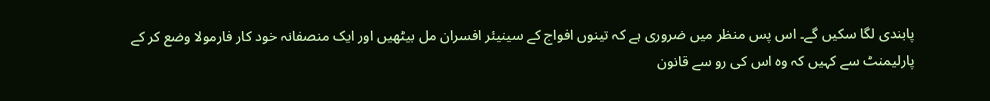پابندی لگا سکیں گے۔ اس پس منظر میں ضروری ہے کہ تینوں افواج کے سینیئر افسران مل بیٹھیں اور ایک منصفانہ خود کار فارمولا وضع کر کے پارلیمنٹ سے کہیں کہ وہ اس کی رو سے قانون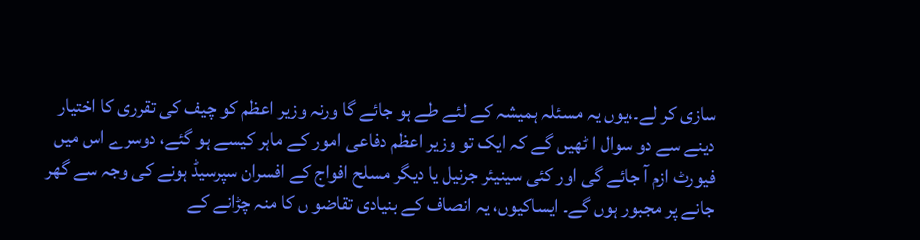سازی کر لے۔،یوں یہ مسئلہ ہمیشہ کے لئے طے ہو جائے گا ورنہ وزیر اعظم کو چیف کی تقرری کا اختیار دینے سے دو سوال ا ٹھیں گے کہ ایک تو وزیر اعظم دفاعی امور کے ماہر کیسے ہو گئے، دوسرے اس میں فیورٹ ازم آ جائے گی اور کئی سینیئر جرنیل یا دیگر مسلح افواج کے افسران سپرسیڈ ہونے کی وجہ سے گھر جانے پر مجبور ہوں گے۔ ایساکیوں، یہ انصاف کے بنیادی تقاضو ں کا منہ چڑانے کے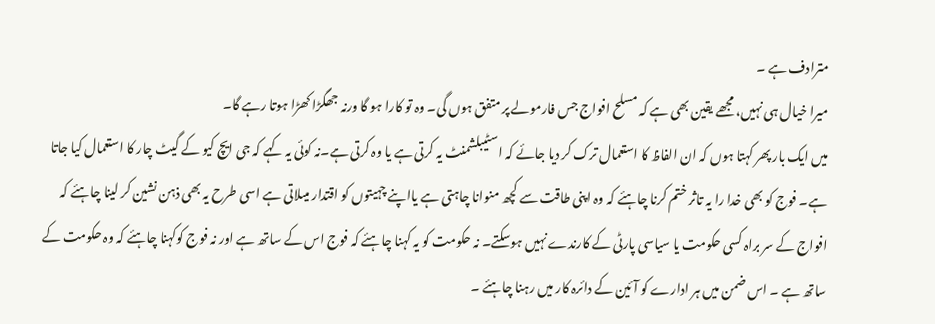مترادف ہے ۔
میرا خیال ہی نہیں، مجھے یقین بھی ہے کہ مسلح افواج جس فارمولے پر متفق ہوں گی۔ وہ تو کارا ہو گا ورنہ جھگڑا کھڑا ہوتا رہے گا۔
میں ایک بار پھر کہتا ہوں کہ ان الفاظ کا استعمال ترک کر دیا جائے کہ اسٹیبلشمنٹ یہ کرتی ہے یا وہ کرتی ہے۔نہ کوئی یہ کہے کہ جی ایچ کیو کے گیٹ چار کا استعمال کیا جاتا ہے۔ فوج کو بھی خدا را یہ تاثر ختم کرنا چاہئے کہ وہ اپنی طاقت سے کچھ منوانا چاہتی ہے یااپنے چہیتوں کو اقتدار میںلاتی ہے اسی طرح یہ بھی ذہن نشین کر لینا چاہئے کہ افواج کے سر براہ کسی حکومت یا سیاسی پارٹی کے کارندے نہیں ہوسکتے۔ نہ حکومت کو یہ کہنا چاہئے کہ فوج اس کے ساتھ ہے اور نہ فوج کوکہنا چاہئے کہ وہ حکومت کے ساتھ ہے ۔ اس ضمن میں ہر ادارے کو آئین کے دائرہ کار میں رہنا چاہئے ۔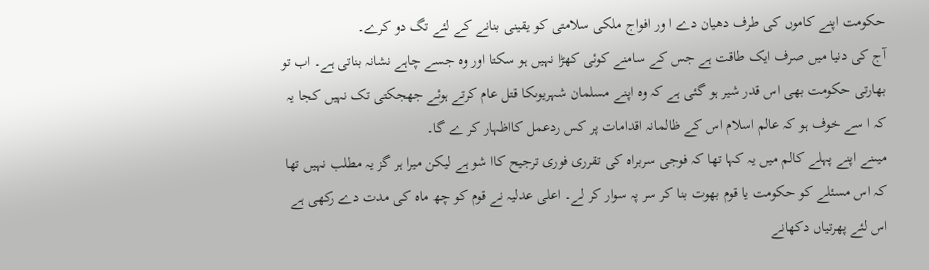حکومت اپنے کاموں کی طرف دھیان دے ا ور افواج ملکی سلامتی کو یقینی بنانے کے لئے تگ دو کرے۔
آج کی دنیا میں صرف ایک طاقت ہے جس کے سامنے کوئی کھڑا نہیں ہو سکتا اور وہ جسے چاہے نشانہ بناتی ہے۔ اب تو بھارتی حکومت بھی اس قدر شیر ہو گئی ہے کہ وہ اپنے مسلمان شہریوںکا قتل عام کرتے ہوئے جھجکتی تک نہیں کجا یہ کہ ا سے خوف ہو کہ عالم اسلام اس کے ظالمانہ اقدامات پر کس ردعمل کااظہار کر ے گا۔
میںنے اپنے پہلے کالم میں یہ کہا تھا کہ فوجی سربراہ کی تقرری فوری ترجیح کاا شو ہے لیکن میرا ہر گز یہ مطلب نہیں تھا کہ اس مسئلے کو حکومت یا قوم بھوت بنا کر سر پہ سوار کر لے۔ اعلی عدلیہ نے قوم کو چھ ماہ کی مدت دے رکھی ہے اس لئے پھرتیاں دکھانے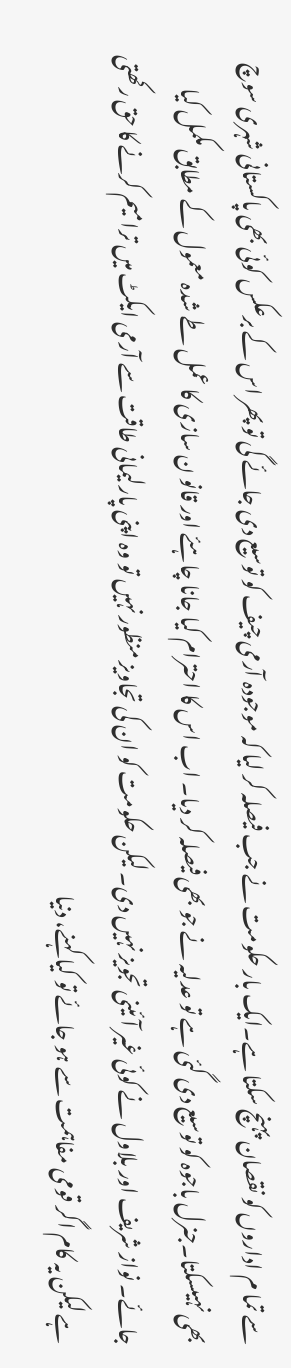سے تما م اداروں کو نقصان پہنچ سکتا ہے۔ایک بار حکومت نے جب فیصلہ کر لیا کہ موجودہ آرمی چیف کو توسیع دی جائے گی تو پھر اس کے برعکس کوئی بھی پاکستانی شہری سوچ بھی نہیںسکتا۔جنرل باجوہ کو توسیع دی گئی ہے تو عدلیہ نے جو بھی فیصلہ کر دیا۔ اب اس کا احترام کیا جانا چاہئے اور قانو ن سازی کا عمل طے شدہ معمول کے مطابق مکمل کیا جائے۔ نواز شریف اور بلاول نے کوئی غیر آئینی تجویز نہیں دی۔ لیکن حکومت کو ان کی تجاویز منظور نہیں تو وہ اپنی پارلیمانی طاقت سے آرمی ایکٹ میں ترامیم کرنے کا حق رکھتی ہے لیکن یہ کام اگر قومی مفاہمت سے ہو جائے تو کیا کہنے، دنیا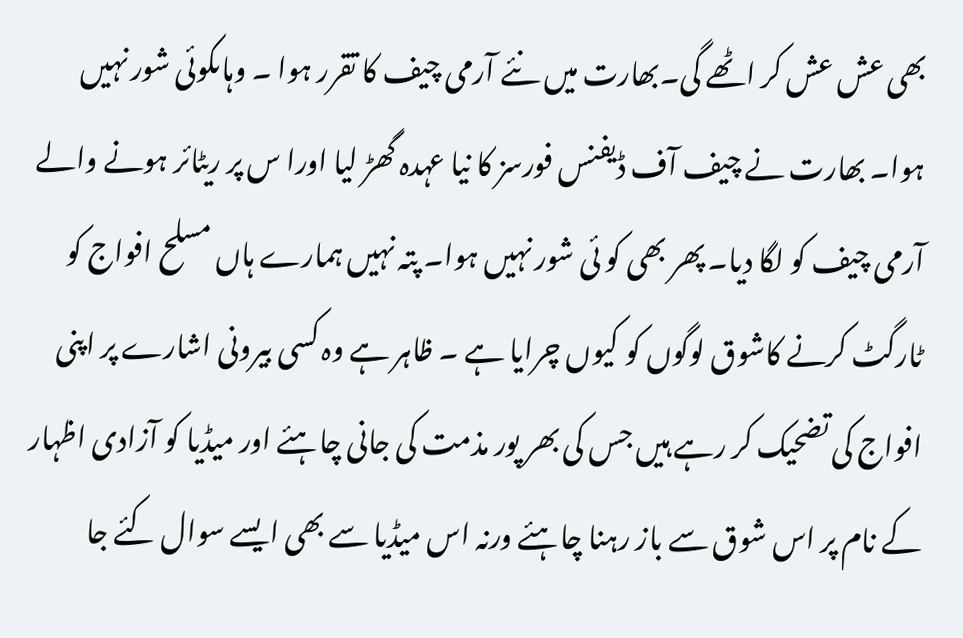بھی عش عش کر اٹھے گی۔بھارت میں نئے آرمی چیف کا تقرر ہوا ۔ وہاںکوئی شور نہیں ہوا۔ بھارت نے چیف آف ڈیفنس فورسز کا نیا عہدہ گھڑ لیا اورا س پر ریٹائر ہونے والے آرمی چیف کو لگا دیا۔ پھر بھی کو ئی شور نہیں ہوا۔ پتہ نہیں ہمارے ہاں مسلح افواج کو ٹارگٹ کرنے کاشوق لوگوں کو کیوں چرایا ہے ۔ ظاہر ہے وہ کسی بیرونی اشارے پر اپنی افواج کی تضحیک کر رہے ہیں جس کی بھر پور مذمت کی جانی چاہئے اور میڈیا کو آزادی اظہار کے نام پر اس شوق سے باز رہنا چاہئے ورنہ اس میڈیا سے بھی ایسے سوال کئے جا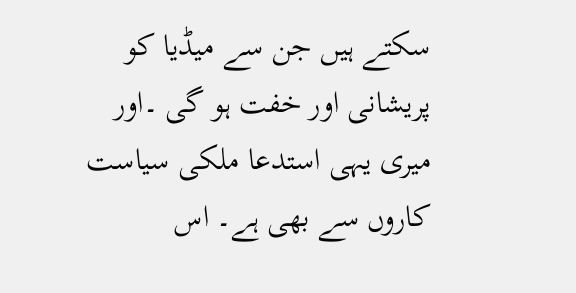سکتے ہیں جن سے میڈیا کو پریشانی اور خفت ہو گی ۔اور میری یہی استدعا ملکی سیاست کاروں سے بھی ہے۔ اس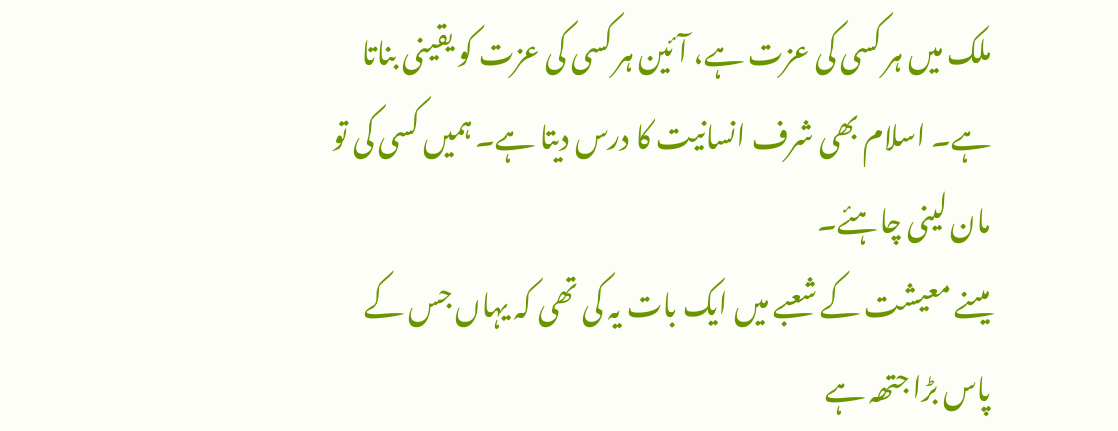ملک میں ہر کسی کی عزت ہے، آئین ہر کسی کی عزت کو یقینی بناتا ہے۔ اسلام بھی شرف انسانیت کا درس دیتا ہے۔ ہمیں کسی کی تو مان لینی چاہئے۔
میںنے معیشت کے شعبے میں ایک بات یہ کی تھی کہ یہاں جس کے پاس بڑا جتھہ ہے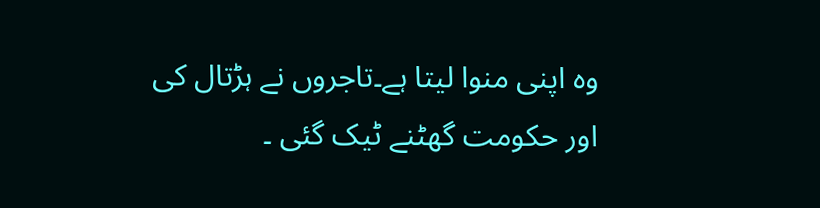وہ اپنی منوا لیتا ہے۔تاجروں نے ہڑتال کی اور حکومت گھٹنے ٹیک گئی ۔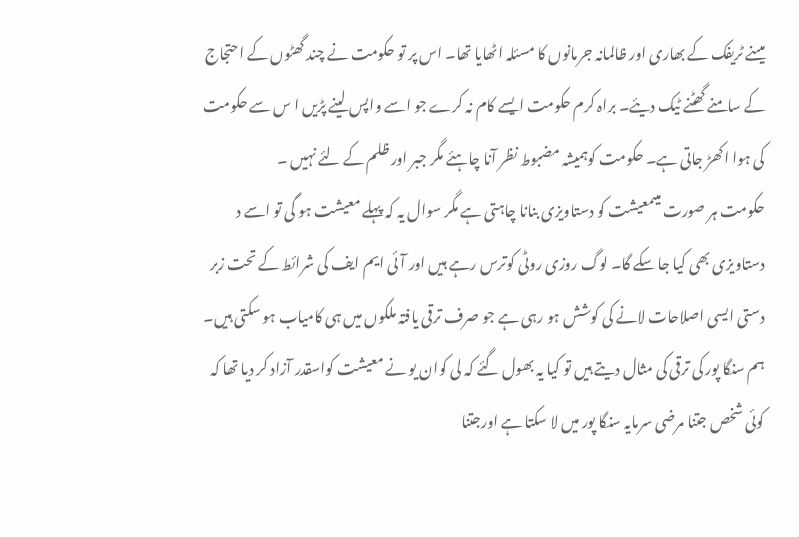میںنے ٹریفک کے بھاری اور ظالمانہ جرمانوں کا مسئلہ اٹھایا تھا۔ اس پر تو حکومت نے چند گھٹوں کے احتجاج کے سامنے گھٹنے ٹیک دیئے۔ براہ کرم حکومت ایسے کام نہ کرے جو اسے واپس لینے پڑیں ا س سے حکومت کی ہوا اکھڑ جاتی ہے۔ حکومت کوہمیشہ مضبوط نظر آنا چاہئے مگر جبر اور ظلم کے لئے نہیں ۔
حکومت ہر صورت میںمعیشت کو دستاویزی بنانا چاہتی ہے مگر سوال یہ کہ پہلے معیشت ہو گی تو اسے د دستاویزی بھی کیا جا سکے گا۔ لوگ روزی روٹی کوترس رہے ہیں اور آئی ایم ایف کی شرائط کے تحت زبر دستی ایسی اصلاحات لانے کی کوشش ہو رہی ہے جو صرف ترقی یافتہ ملکوں میں ہی کامیاب ہو سکتی ہیں۔ ہم سنگا پور کی ترقی کی مثال دیتے ہیں تو کیا یہ بھول گئے کہ لی کوان یو نے معیشت کواسقدر آزاد کر دیا تھا کہ کوئی شخص جتنا مرضی سرمایہ سنگا پور میں لا سکتا ہے اورجتنا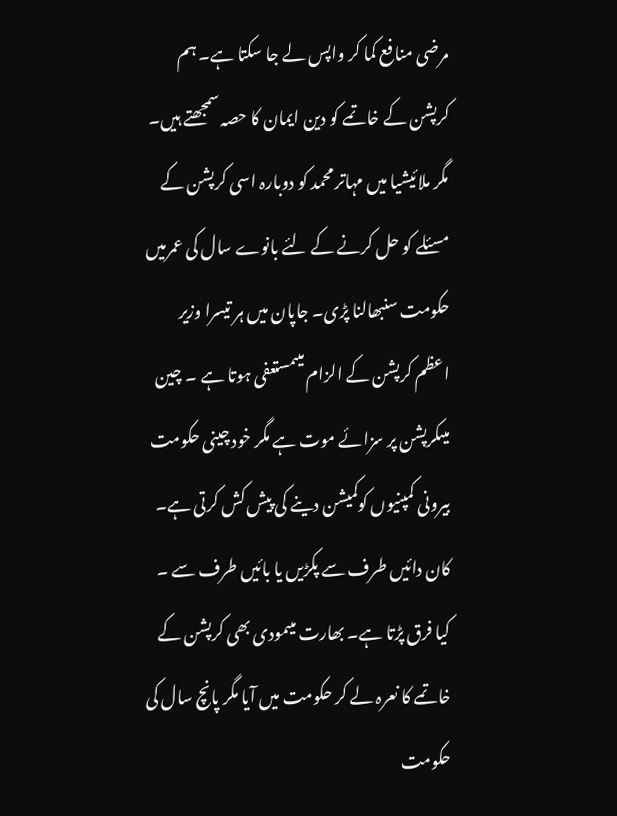مرضی منافع کما کر واپس لے جا سکتا ہے۔ ہم کرپشن کے خاتمے کو دین ایمان کا حصہ سمجھتے ہیں۔ مگر ملائیشیا میں مہاتر محمد کو دوبارہ اسی کرپشن کے مسئلے کو حل کرنے کے لئے بانوے سال کی عمرمیں حکومت سنبھالنا پڑی۔ جاپان میں ہر تیسرا وزیر اعظم کرپشن کے الزام میںمستعفی ہوتا ہے ۔ چین میںکرپشن پر سزائے موت ہے مگر خود چینی حکومت بیرونی کمپنیوں کوکمیشن دینے کی پیش کش کرتی ہے۔ کان دائیں طرف سے پکڑیں یا بائیں طرف سے ۔ کیا فرق پڑتا ہے۔ بھارت میںمودی بھی کرپشن کے خاتمے کا نعرہ لے کر حکومت میں آیا مگر پانچ سال کی حکومت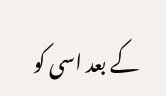کے بعد اسی کو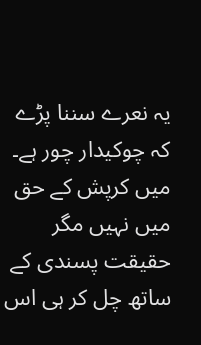یہ نعرے سننا پڑے کہ چوکیدار چور ہے۔ میں کرپش کے حق میں نہیں مگر حقیقت پسندی کے ساتھ چل کر ہی اس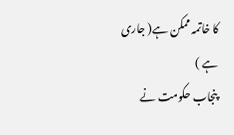کا خاتمہ ممکن ہے( جاری ہے )
پنجاب حکومت نے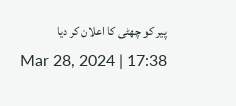پیر کو چھٹی کا اعلان کر دیا
Mar 28, 2024 | 17:38